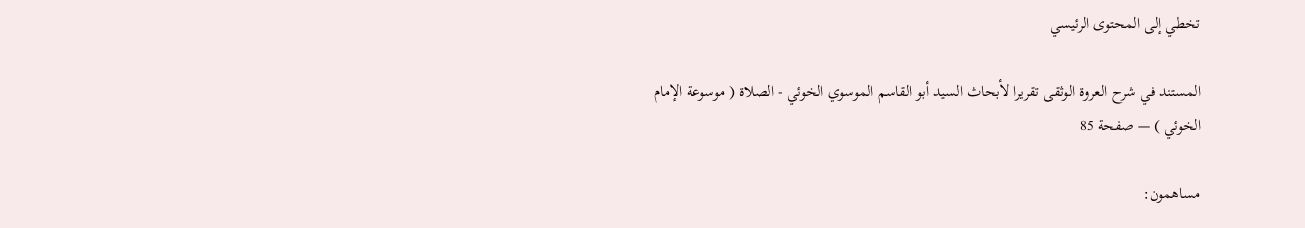تخطي إلى المحتوى الرئيسي

المستند في شرح العروة الوثقى تقريرا لأبحاث السيد أبو القاسم الموسوي الخوئي - الصلاة ( موسوعة الإمام الخوئي ) — صفحة 85

مساهمون: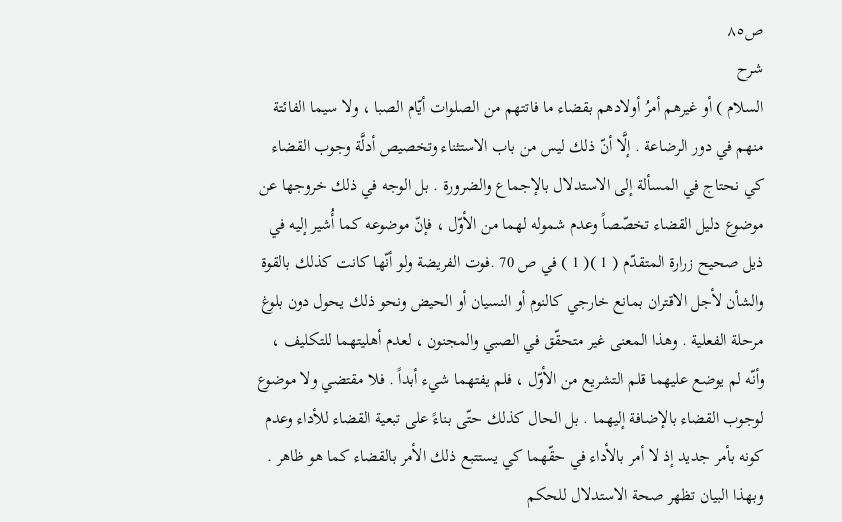ص٨٥
شرح
السلام ) أو غيرهم أمرُ أولادهم بقضاء ما فاتتهم من الصلوات أيّام الصبا ، ولا سيما الفائتة منهم في دور الرضاعة . إلَّا أنّ ذلك ليس من باب الاستثناء وتخصيص أدلَّة وجوب القضاء كي نحتاج في المسألة إلى الاستدلال بالإجماع والضرورة . بل الوجه في ذلك خروجها عن موضوع دليل القضاء تخصّصاً وعدم شموله لهما من الأوّل ، فإنّ موضوعه كما أُشير إليه في ذيل صحيح زرارة المتقدّم ( 1 )( 1 ) في ص 70 .فوت الفريضة ولو أنّها كانت كذلك بالقوة والشأن لأجل الاقتران بمانع خارجي كالنوم أو النسيان أو الحيض ونحو ذلك يحول دون بلوغ مرحلة الفعلية . وهذا المعنى غير متحقّق في الصبي والمجنون ، لعدم أهليتهما للتكليف ، وأنّه لم يوضع عليهما قلم التشريع من الأوّل ، فلم يفتهما شيء أبداً . فلا مقتضي ولا موضوع لوجوب القضاء بالإضافة إليهما . بل الحال كذلك حتّى بناءً على تبعية القضاء للأداء وعدم كونه بأمر جديد إذ لا أمر بالأداء في حقّهما كي يستتبع ذلك الأمر بالقضاء كما هو ظاهر . وبهذا البيان تظهر صحة الاستدلال للحكم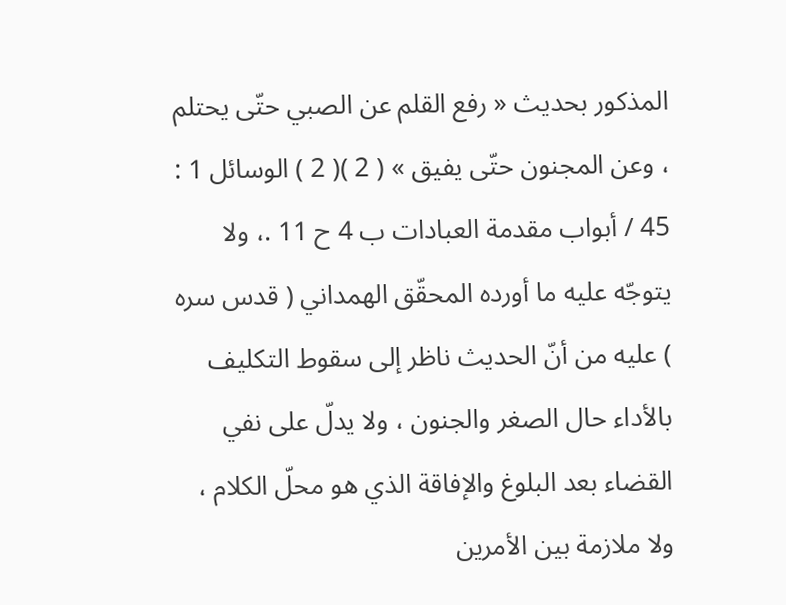المذكور بحديث « رفع القلم عن الصبي حتّى يحتلم ، وعن المجنون حتّى يفيق » ( 2 )( 2 ) الوسائل 1 : 45 / أبواب مقدمة العبادات ب 4 ح 11 .، ولا يتوجّه عليه ما أورده المحقّق الهمداني ( قدس سره ) عليه من أنّ الحديث ناظر إلى سقوط التكليف بالأداء حال الصغر والجنون ، ولا يدلّ على نفي القضاء بعد البلوغ والإفاقة الذي هو محلّ الكلام ، ولا ملازمة بين الأمرين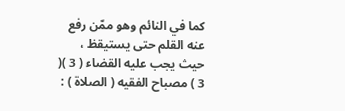كما في النائم وهو ممّن رفع عنه القلم حتى يستيقظ ، حيث يجب عليه القضاء ( 3 )( 3 ) مصباح الفقيه ( الصلاة ) :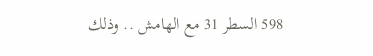598 السطر 31 مع الهامش .. وذلك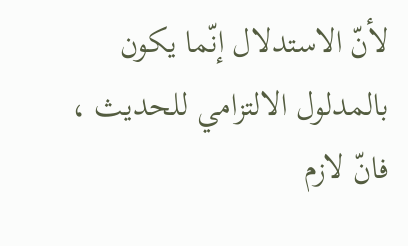لأنّ الاستدلال إنّما يكون بالمدلول الالتزامي للحديث ، فانّ لازم